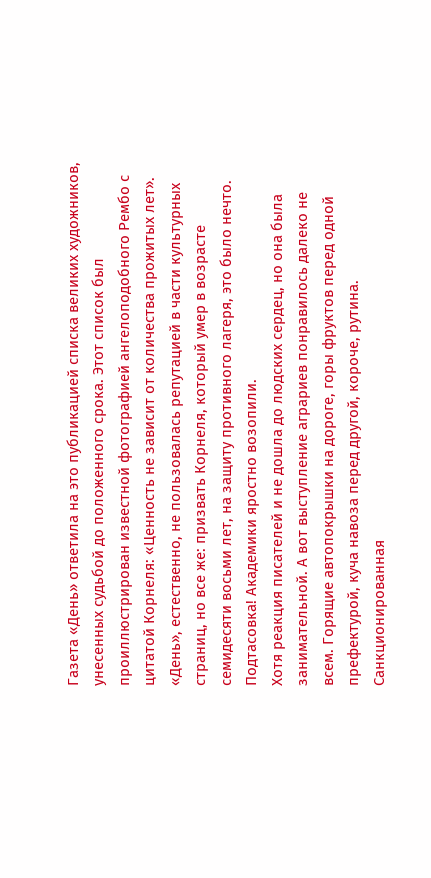Газета «День» ответила на это публикацией списка великих художников, унесенных судьбой до положенного срока. Этот список был проиллюстрирован известной фотографией ангелоподобного Рембо с цитатой Корнеля: «Ценность не зависит от количества прожитых лет». «День», естественно, не пользовалась репутацией в части культурных страниц, но все же: призвать Корнеля, который умер в возрасте семидесяти восьми лет, на защиту противного лагеря, это было нечто. Подтасовка! Академики яростно возопили.
Хотя реакция писателей и не дошла до людских сердец, но она была занимательной. А вот выступление аграриев понравилось далеко не всем. Горящие автопокрышки на дороге, горы фруктов перед одной префектурой, куча навоза перед другой, короче, рутина. Санкционированная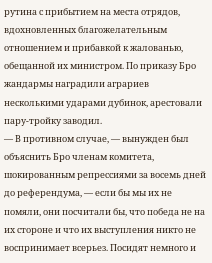рутина с прибытием на места отрядов, вдохновленных благожелательным отношением и прибавкой к жалованью, обещанной их министром. По приказу Бро жандармы наградили аграриев несколькими ударами дубинок, арестовали пару-тройку заводил.
— В противном случае, — вынужден был объяснить Бро членам комитета, шокированным репрессиями за восемь дней до референдума, — если бы мы их не помяли, они посчитали бы, что победа не на их стороне и что их выступления никто не воспринимает всерьез. Посидят немного и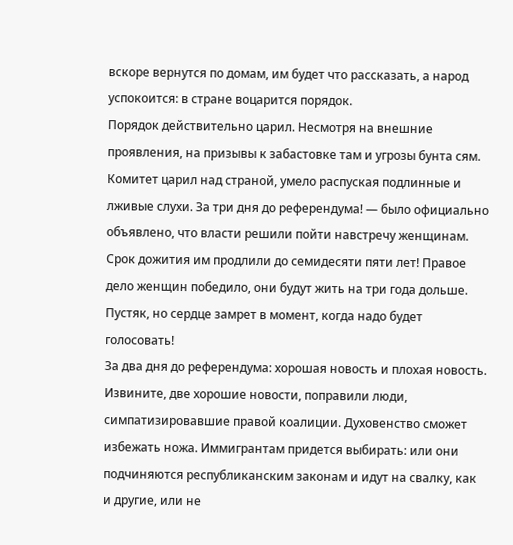вскоре вернутся по домам, им будет что рассказать, а народ успокоится: в стране воцарится порядок.
Порядок действительно царил. Несмотря на внешние проявления, на призывы к забастовке там и угрозы бунта сям. Комитет царил над страной, умело распуская подлинные и лживые слухи. За три дня до референдума! — было официально объявлено, что власти решили пойти навстречу женщинам. Срок дожития им продлили до семидесяти пяти лет! Правое дело женщин победило, они будут жить на три года дольше. Пустяк, но сердце замрет в момент, когда надо будет голосовать!
За два дня до референдума: хорошая новость и плохая новость. Извините, две хорошие новости, поправили люди, симпатизировавшие правой коалиции. Духовенство сможет избежать ножа. Иммигрантам придется выбирать: или они подчиняются республиканским законам и идут на свалку, как и другие, или не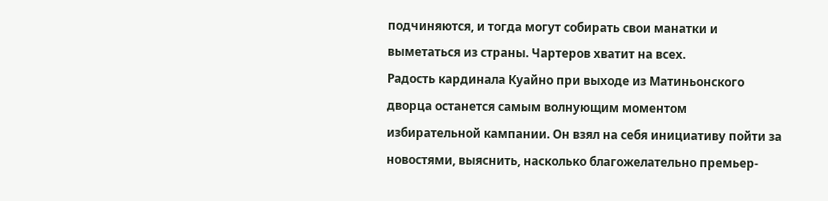подчиняются, и тогда могут собирать свои манатки и выметаться из страны. Чартеров хватит на всех.
Радость кардинала Куайно при выходе из Матиньонского дворца останется самым волнующим моментом избирательной кампании. Он взял на себя инициативу пойти за новостями, выяснить, насколько благожелательно премьер-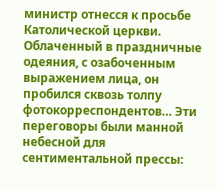министр отнесся к просьбе Католической церкви. Облаченный в праздничные одеяния, с озабоченным выражением лица, он пробился сквозь толпу фотокорреспондентов… Эти переговоры были манной небесной для сентиментальной прессы: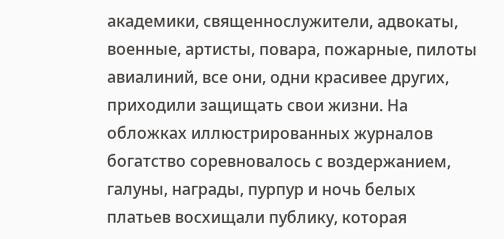академики, священнослужители, адвокаты, военные, артисты, повара, пожарные, пилоты авиалиний, все они, одни красивее других, приходили защищать свои жизни. На обложках иллюстрированных журналов богатство соревновалось с воздержанием, галуны, награды, пурпур и ночь белых платьев восхищали публику, которая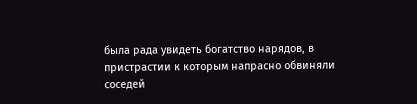была рада увидеть богатство нарядов, в пристрастии к которым напрасно обвиняли соседей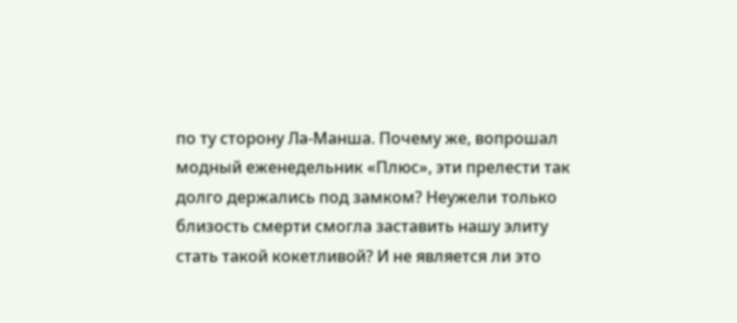по ту сторону Ла-Манша. Почему же, вопрошал модный еженедельник «Плюс», эти прелести так долго держались под замком? Неужели только близость смерти смогла заставить нашу элиту стать такой кокетливой? И не является ли это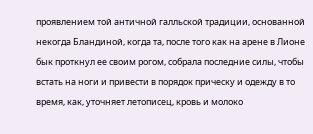проявлением той античной галльской традиции, основанной некогда Бландиной, когда та, после того как на арене в Лионе бык проткнул ее своим рогом, собрала последние силы, чтобы встать на ноги и привести в порядок прическу и одежду в то время, как, уточняет летописец, кровь и молоко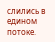слились в едином потоке.